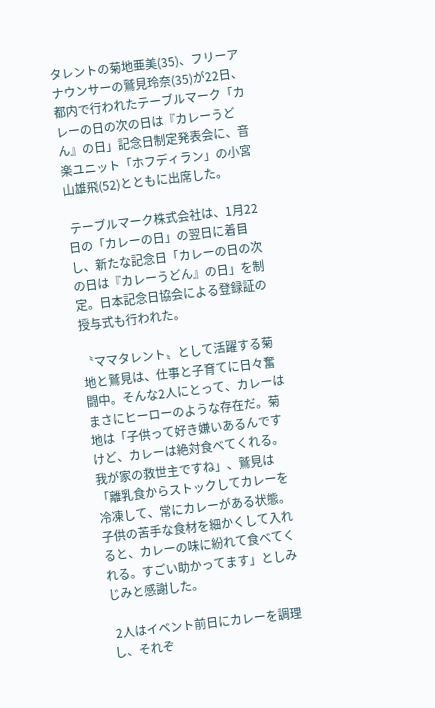タレントの菊地亜美(35)、フリーアナウンサーの鷲見玲奈(35)が22日、都内で行われたテーブルマーク「カレーの日の次の日は『カレーうどん』の日」記念日制定発表会に、音楽ユニット「ホフディラン」の小宮山雄飛(52)とともに出席した。

 テーブルマーク株式会社は、1月22日の「カレーの日」の翌日に着目し、新たな記念日「カレーの日の次の日は『カレーうどん』の日」を制定。日本記念日協会による登録証の授与式も行われた。

〝ママタレント〟として活躍する菊地と鷲見は、仕事と子育てに日々奮闘中。そんな2人にとって、カレーはまさにヒーローのような存在だ。菊地は「子供って好き嫌いあるんですけど、カレーは絶対食べてくれる。我が家の救世主ですね」、鷲見は「離乳食からストックしてカレーを冷凍して、常にカレーがある状態。子供の苦手な食材を細かくして入れると、カレーの味に紛れて食べてくれる。すごい助かってます」としみじみと感謝した。

 2人はイベント前日にカレーを調理し、それぞ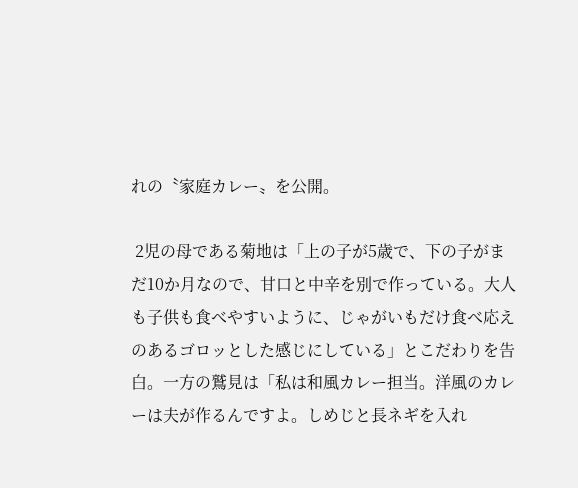れの〝家庭カレー〟を公開。

 2児の母である菊地は「上の子が5歳で、下の子がまだ10か月なので、甘口と中辛を別で作っている。大人も子供も食べやすいように、じゃがいもだけ食べ応えのあるゴロッとした感じにしている」とこだわりを告白。一方の鷲見は「私は和風カレー担当。洋風のカレーは夫が作るんですよ。しめじと長ネギを入れ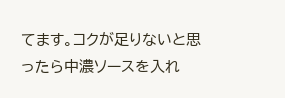てます。コクが足りないと思ったら中濃ソースを入れ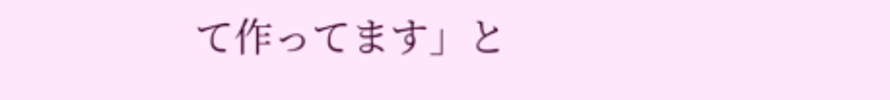て作ってます」と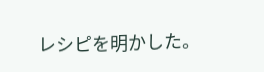レシピを明かした。